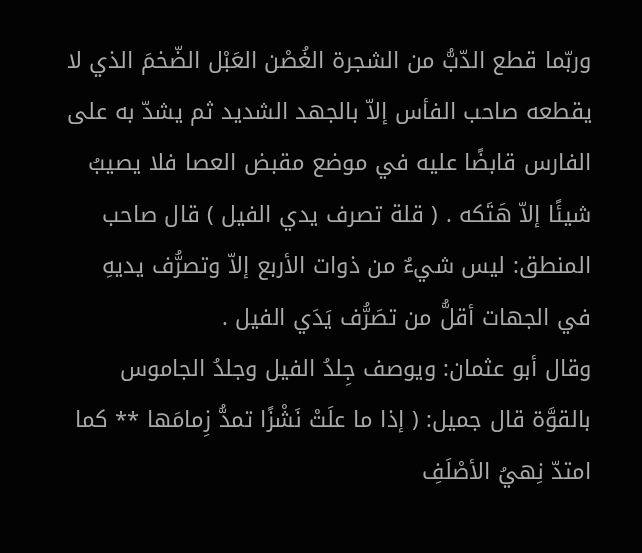وربّما قطع الدّبُّ من الشجرة الغُصْن العَبْل الضّخمَ الذي لا يقطعه صاحب الفأس إلاّ بالجهد الشديد ثم يشدّ به على الفارس قابضًا عليه في موضع مقبض العصا فلا يصيبُ شيئًا إلاّ هَتَكه . ( قلة تصرف يدي الفيل ) قال صاحب المنطق: ليس شيءٌ من ذوات الأربع إلاّ وتصرُّف يديهِ في الجهات أقلُّ من تصَرُّف يَدَي الفيل .
وقال أبو عثمان: ويوصف جِلدُ الفيل وجلدُ الجاموس بالقوَّة قال جميل: ( إذا ما علَتْ نَشْزًا تمدُّ زِمامَها ** كما امتدّ نِهيُ الأصْلَفِ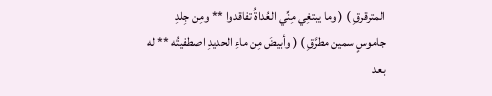المترقرقِ ) ( وما يبتغِي مِنِّي العُداةُ تفاقدوا ** ومِن جِلدِ جاموسٍ سمين مطرَّقِ ) ( وأبيضَ مِن ماءِ الحديدِ اصطفيتُه ** له بعد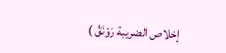إخلاص الضريبة رَوْنَقُ )